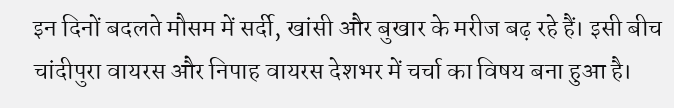इन दिनों बदलते मौसम में सर्दी, खांसी और बुखार के मरीज बढ़ रहे हैं। इसी बीच चांदीपुरा वायरस और निपाह वायरस देशभर में चर्चा का विषय बना हुआ है।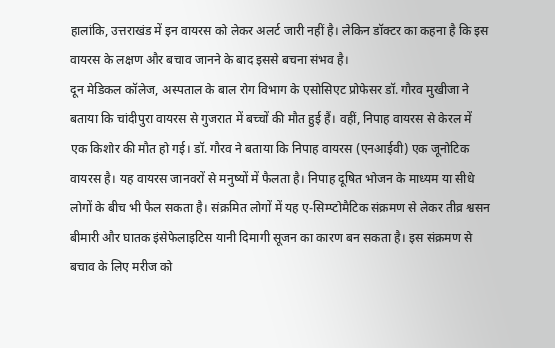हालांकि, उत्तराखंड में इन वायरस को लेकर अलर्ट जारी नहीं है। लेकिन डॉक्टर का कहना है कि इस वायरस के लक्षण और बचाव जानने के बाद इससे बचना संभव है।
दून मेडिकल कॉलेज, अस्पताल के बाल रोग विभाग के एसोसिएट प्रोफेसर डॉ. गौरव मुखीजा ने बताया कि चांदीपुरा वायरस से गुजरात में बच्चों की मौत हुई हैं। वहीं, निपाह वायरस से केरल में एक किशोर की मौत हो गई। डॉ. गौरव ने बताया कि निपाह वायरस (एनआईवी) एक जूनोटिक वायरस है। यह वायरस जानवरों से मनुष्यों में फैलता है। निपाह दूषित भोजन के माध्यम या सीधे लोगों के बीच भी फैल सकता है। संक्रमित लोगों में यह ए-सिम्प्टोमैटिक संक्रमण से लेकर तीव्र श्वसन बीमारी और घातक इंसेफेलाइटिस यानी दिमागी सूजन का कारण बन सकता है। इस संक्रमण से बचाव के लिए मरीज को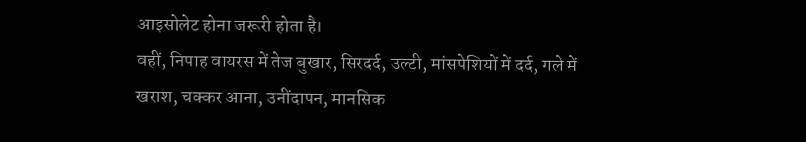आइसोलेट होना जरूरी होता है।
वहीं, निपाह वायरस में तेज बुखार, सिरदर्द, उल्टी, मांसपेशियों में दर्द, गले में खराश, चक्कर आना, उनींदापन, मानसिक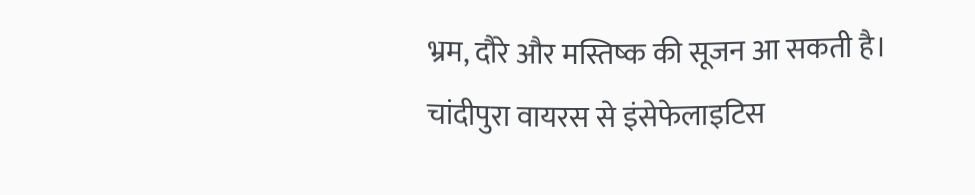भ्रम, दौरे और मस्तिष्क की सूजन आ सकती है। चांदीपुरा वायरस से इंसेफेलाइटिस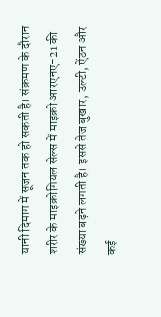यानी दिमाग में सूजन तक हो सकती है। संक्रमण के दौरान शरीर के माइक्रोगियल सेल्स में माइक्रो आरएनए-21 की संख्या बढ़ने लगती है। इससे तेज बुखार, उल्टी, ऐंठन और कई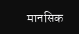मानसिक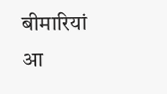बीमारियां आ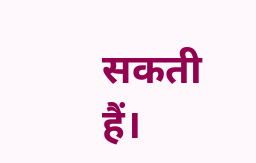सकती हैं।